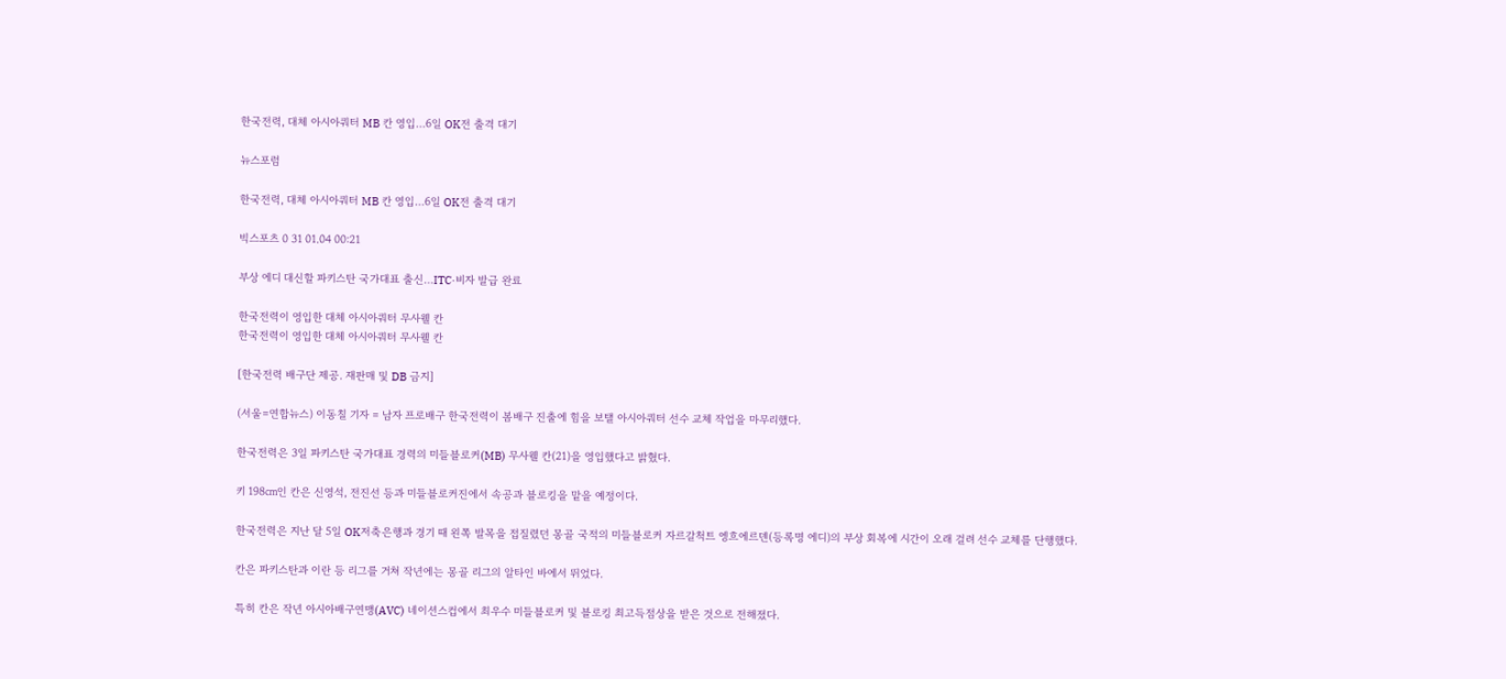한국전력, 대체 아시아쿼터 MB 칸 영입…6일 OK전 출격 대기

뉴스포럼

한국전력, 대체 아시아쿼터 MB 칸 영입…6일 OK전 출격 대기

빅스포츠 0 31 01.04 00:21

부상 에디 대신할 파키스탄 국가대표 출신…ITC·비자 발급 완료

한국전력이 영입한 대체 아시아쿼터 무사웰 칸
한국전력이 영입한 대체 아시아쿼터 무사웰 칸

[한국전력 배구단 제공. 재판매 및 DB 금지]

(서울=연합뉴스) 이동칠 기자 = 남자 프로배구 한국전력이 봄배구 진출에 힘을 보탤 아시아쿼터 선수 교체 작업을 마무리했다.

한국전력은 3일 파키스탄 국가대표 경력의 미들블로커(MB) 무사웰 칸(21)을 영입했다고 밝혔다.

키 198㎝인 칸은 신영석, 전진선 등과 미들블로커진에서 속공과 블로킹을 맡을 예정이다.

한국전력은 지난 달 5일 OK저축은행과 경기 때 왼쪽 발목을 접질렸던 몽골 국적의 미들블로커 자르갈척트 엥흐에르덴(등록명 에디)의 부상 회복에 시간이 오래 걸려 선수 교체를 단행했다.

칸은 파키스탄과 이란 등 리그를 거쳐 작년에는 몽골 리그의 알타인 바에서 뛰었다.

특히 칸은 작년 아시아배구연맹(AVC) 네이션스컵에서 최우수 미들블로커 및 블로킹 최고득점상을 받은 것으로 전해졌다.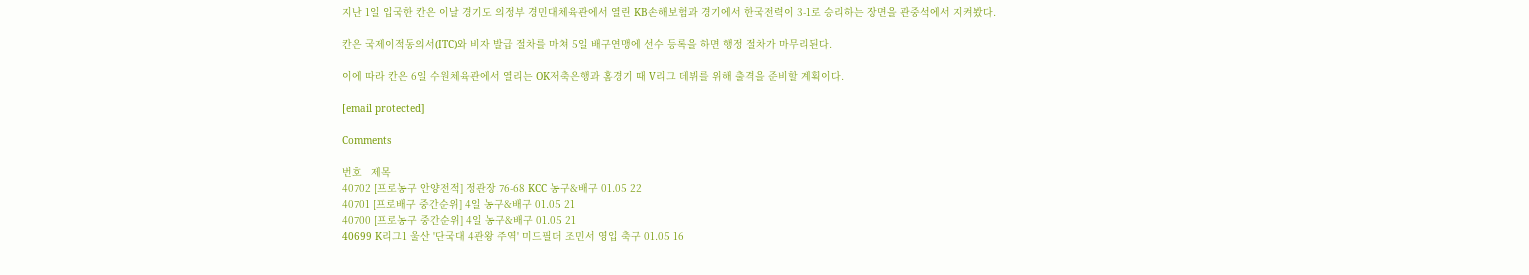지난 1일 입국한 칸은 이날 경기도 의정부 경민대체육관에서 열린 KB손해보험과 경기에서 한국전력이 3-1로 승리하는 장면을 관중석에서 지켜봤다.

칸은 국제이적동의서(ITC)와 비자 발급 절차를 마쳐 5일 배구연맹에 선수 등록을 하면 행정 절차가 마무리된다.

이에 따라 칸은 6일 수원체육관에서 열리는 OK저축은행과 홈경기 때 V리그 데뷔를 위해 출격을 준비할 계획이다.

[email protected]

Comments

번호   제목
40702 [프로농구 안양전적] 정관장 76-68 KCC 농구&배구 01.05 22
40701 [프로배구 중간순위] 4일 농구&배구 01.05 21
40700 [프로농구 중간순위] 4일 농구&배구 01.05 21
40699 K리그1 울산 '단국대 4관왕 주역' 미드필더 조민서 영입 축구 01.05 16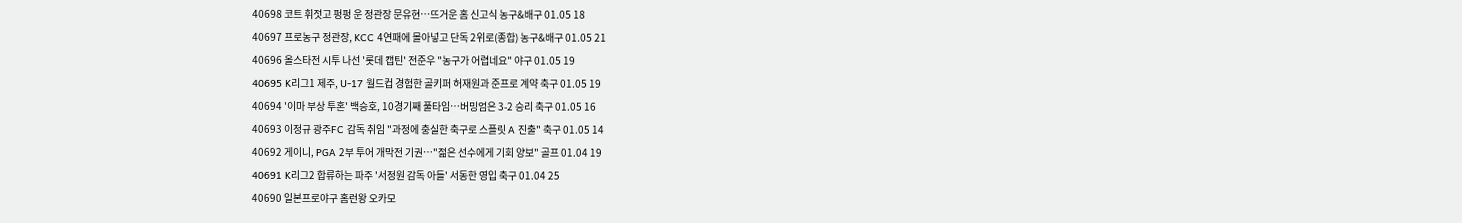40698 코트 휘젓고 펑펑 운 정관장 문유현…뜨거운 홈 신고식 농구&배구 01.05 18
40697 프로농구 정관장, KCC 4연패에 몰아넣고 단독 2위로(종합) 농구&배구 01.05 21
40696 올스타전 시투 나선 '롯데 캡틴' 전준우 "농구가 어렵네요" 야구 01.05 19
40695 K리그1 제주, U-17 월드컵 경험한 골키퍼 허재원과 준프로 계약 축구 01.05 19
40694 '이마 부상 투혼' 백승호, 10경기째 풀타임…버밍엄은 3-2 승리 축구 01.05 16
40693 이정규 광주FC 감독 취임 "과정에 충실한 축구로 스플릿 A 진출" 축구 01.05 14
40692 게이니, PGA 2부 투어 개막전 기권…"젊은 선수에게 기회 양보" 골프 01.04 19
40691 K리그2 합류하는 파주 '서정원 감독 아들' 서동한 영입 축구 01.04 25
40690 일본프로야구 홈런왕 오카모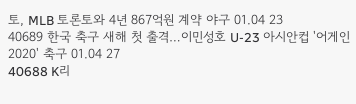토, MLB 토론토와 4년 867억원 계약 야구 01.04 23
40689 한국 축구 새해 첫 출격…이민성호 U-23 아시안컵 '어게인 2020' 축구 01.04 27
40688 K리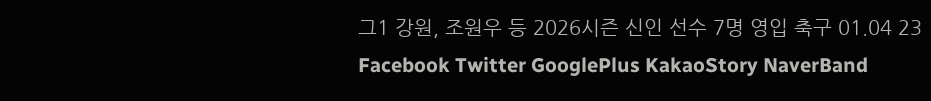그1 강원, 조원우 등 2026시즌 신인 선수 7명 영입 축구 01.04 23
Facebook Twitter GooglePlus KakaoStory NaverBand